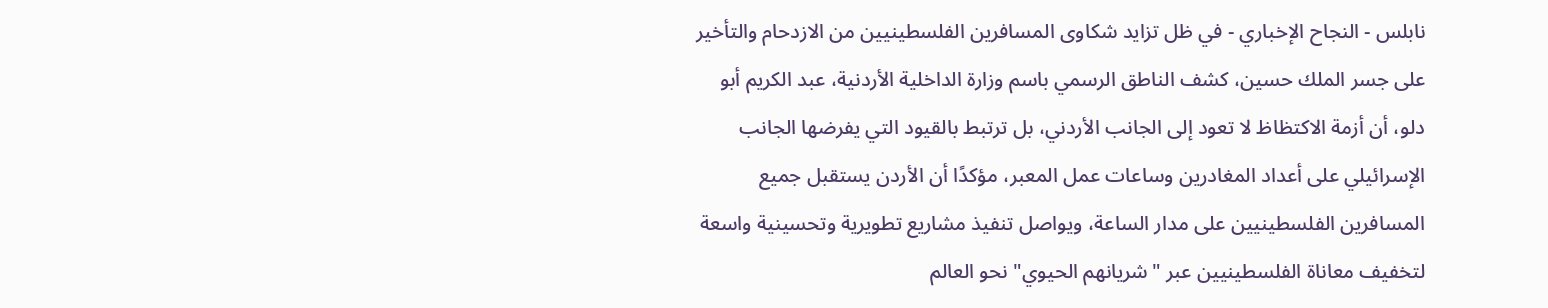نابلس - النجاح الإخباري - في ظل تزايد شكاوى المسافرين الفلسطينيين من الازدحام والتأخير على جسر الملك حسين، كشف الناطق الرسمي باسم وزارة الداخلية الأردنية، عبد الكريم أبو دلو، أن أزمة الاكتظاظ لا تعود إلى الجانب الأردني، بل ترتبط بالقيود التي يفرضها الجانب الإسرائيلي على أعداد المغادرين وساعات عمل المعبر، مؤكدًا أن الأردن يستقبل جميع المسافرين الفلسطينيين على مدار الساعة، ويواصل تنفيذ مشاريع تطويرية وتحسينية واسعة لتخفيف معاناة الفلسطينيين عبر "شريانهم الحيوي" نحو العالم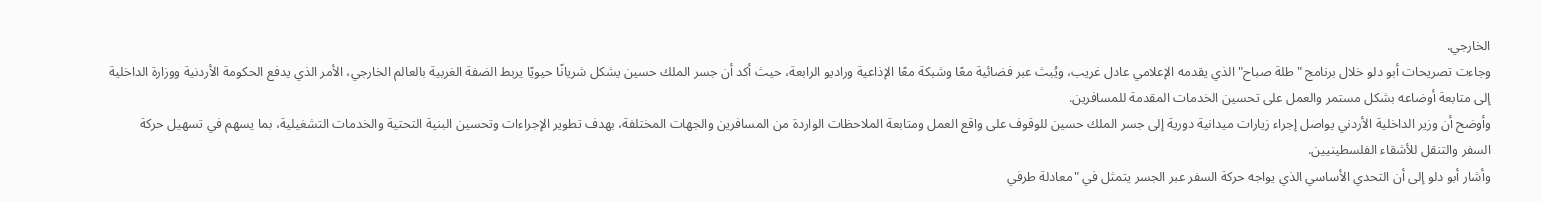الخارجي.
وجاءت تصريحات أبو دلو خلال برنامج "طلة صباح" الذي يقدمه الإعلامي عادل غريب، ويُبث عبر فضائية معًا وشبكة معًا الإذاعية وراديو الرابعة، حيث أكد أن جسر الملك حسين يشكل شريانًا حيويًا يربط الضفة الغربية بالعالم الخارجي، الأمر الذي يدفع الحكومة الأردنية ووزارة الداخلية إلى متابعة أوضاعه بشكل مستمر والعمل على تحسين الخدمات المقدمة للمسافرين.
وأوضح أن وزير الداخلية الأردني يواصل إجراء زيارات ميدانية دورية إلى جسر الملك حسين للوقوف على واقع العمل ومتابعة الملاحظات الواردة من المسافرين والجهات المختلفة، بهدف تطوير الإجراءات وتحسين البنية التحتية والخدمات التشغيلية، بما يسهم في تسهيل حركة السفر والتنقل للأشقاء الفلسطينيين.
وأشار أبو دلو إلى أن التحدي الأساسي الذي يواجه حركة السفر عبر الجسر يتمثل في "معادلة طرفي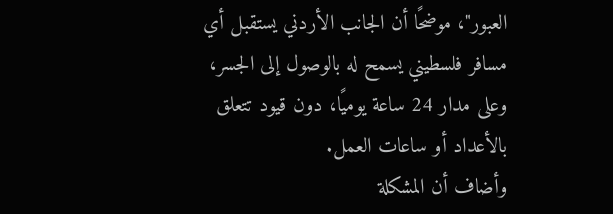العبور"، موضحًا أن الجانب الأردني يستقبل أي مسافر فلسطيني يسمح له بالوصول إلى الجسر، وعلى مدار 24 ساعة يوميًا، دون قيود تتعلق بالأعداد أو ساعات العمل.
وأضاف أن المشكلة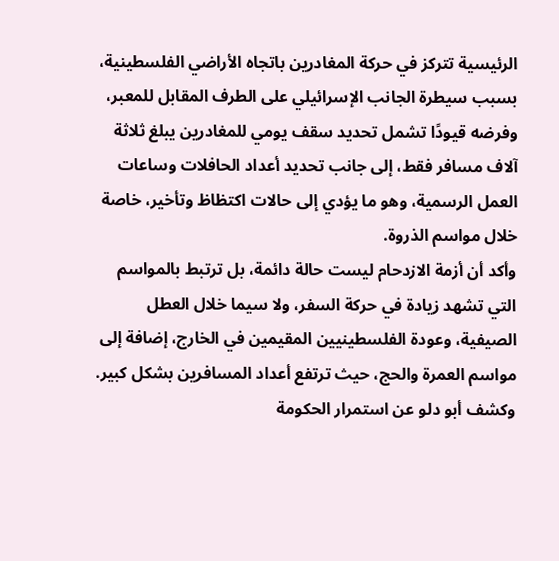الرئيسية تتركز في حركة المغادرين باتجاه الأراضي الفلسطينية، بسبب سيطرة الجانب الإسرائيلي على الطرف المقابل للمعبر، وفرضه قيودًا تشمل تحديد سقف يومي للمغادرين يبلغ ثلاثة آلاف مسافر فقط، إلى جانب تحديد أعداد الحافلات وساعات العمل الرسمية، وهو ما يؤدي إلى حالات اكتظاظ وتأخير، خاصة خلال مواسم الذروة.
وأكد أن أزمة الازدحام ليست حالة دائمة، بل ترتبط بالمواسم التي تشهد زيادة في حركة السفر، ولا سيما خلال العطل الصيفية، وعودة الفلسطينيين المقيمين في الخارج، إضافة إلى مواسم العمرة والحج، حيث ترتفع أعداد المسافرين بشكل كبير.
وكشف أبو دلو عن استمرار الحكومة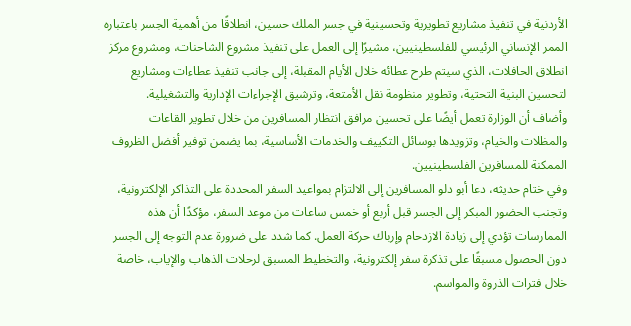الأردنية في تنفيذ مشاريع تطويرية وتحسينية في جسر الملك حسين، انطلاقًا من أهمية الجسر باعتباره الممر الإنساني الرئيسي للفلسطينيين، مشيرًا إلى العمل على تنفيذ مشروع الشاحنات، ومشروع مركز انطلاق الحافلات، الذي سيتم طرح عطائه خلال الأيام المقبلة، إلى جانب تنفيذ عطاءات ومشاريع لتحسين البنية التحتية، وتطوير منظومة نقل الأمتعة، وترشيق الإجراءات الإدارية والتشغيلية.
وأضاف أن الوزارة تعمل أيضًا على تحسين مرافق انتظار المسافرين من خلال تطوير القاعات والمظلات والخيام، وتزويدها بوسائل التكييف والخدمات الأساسية، بما يضمن توفير أفضل الظروف الممكنة للمسافرين الفلسطينيين.
وفي ختام حديثه، دعا أبو دلو المسافرين إلى الالتزام بمواعيد السفر المحددة على التذاكر الإلكترونية، وتجنب الحضور المبكر إلى الجسر قبل أربع أو خمس ساعات من موعد السفر، مؤكدًا أن هذه الممارسات تؤدي إلى زيادة الازدحام وإرباك حركة العمل. كما شدد على ضرورة عدم التوجه إلى الجسر دون الحصول مسبقًا على تذكرة سفر إلكترونية، والتخطيط المسبق لرحلات الذهاب والإياب، خاصة خلال فترات الذروة والمواسم.